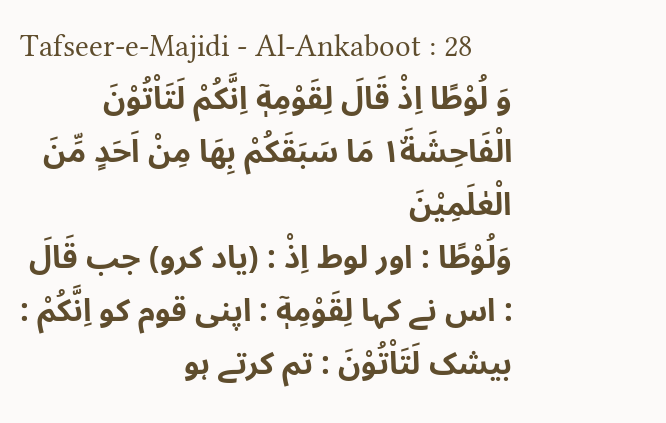Tafseer-e-Majidi - Al-Ankaboot : 28
وَ لُوْطًا اِذْ قَالَ لِقَوْمِهٖۤ اِنَّكُمْ لَتَاْتُوْنَ الْفَاحِشَةَ١٘ مَا سَبَقَكُمْ بِهَا مِنْ اَحَدٍ مِّنَ الْعٰلَمِیْنَ
وَلُوْطًا : اور لوط اِذْ : (یاد کرو) جب قَالَ : اس نے کہا لِقَوْمِهٖٓ : اپنی قوم کو اِنَّكُمْ : بیشک لَتَاْتُوْنَ : تم کرتے ہو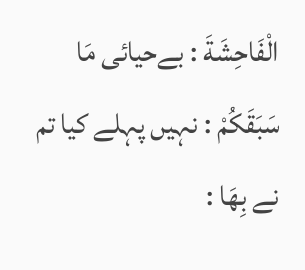الْفَاحِشَةَ : بےحیائی مَا سَبَقَكُمْ : نہیں پہلے کیا تم نے بِهَا :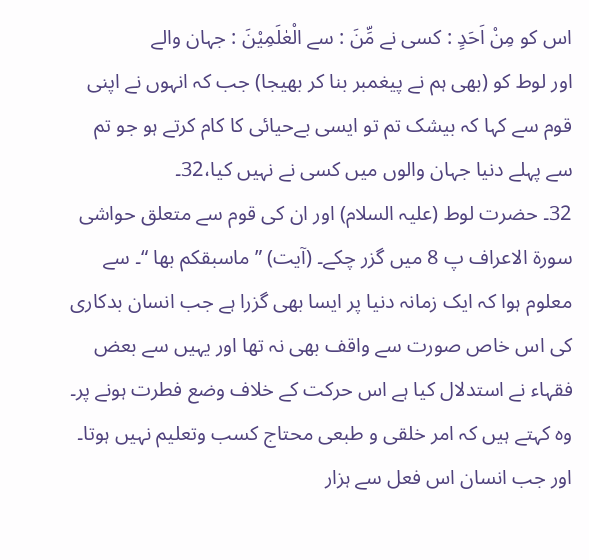اس کو مِنْ اَحَدٍ : کسی نے مِّنَ : سے الْعٰلَمِيْنَ : جہان والے
اور لوط کو (بھی ہم نے پیغمبر بنا کر بھیجا) جب کہ انہوں نے اپنی قوم سے کہا کہ بیشک تم تو ایسی بےحیائی کا کام کرتے ہو جو تم سے پہلے دنیا جہان والوں میں کسی نے نہیں کیا،32۔
32۔ حضرت لوط (علیہ السلام) اور ان کی قوم سے متعلق حواشی سورة الاعراف پ 8 میں گزر چکے۔ (آیت) ” ماسبقکم بھا “۔ سے معلوم ہوا کہ ایک زمانہ دنیا پر ایسا بھی گزرا ہے جب انسان بدکاری کی اس خاص صورت سے واقف بھی نہ تھا اور یہیں سے بعض فقہاء نے استدلال کیا ہے اس حرکت کے خلاف وضع فطرت ہونے پر۔ وہ کہتے ہیں کہ امر خلقی و طبعی محتاج کسب وتعلیم نہیں ہوتا۔ اور جب انسان اس فعل سے ہزار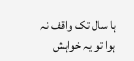ہا سال تک واقف نہ ہوا تو یہ خواہش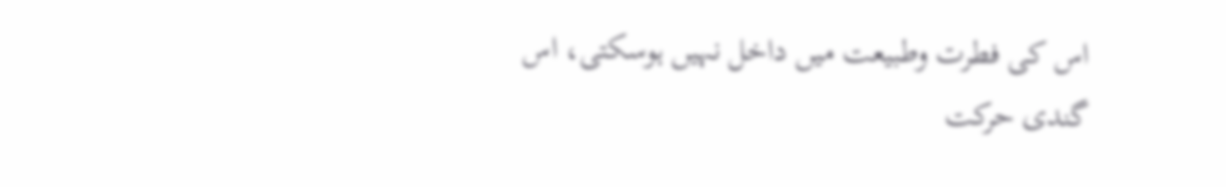اس کی فطرت وطبیعت میں داخل نہیں ہوسکتی، اس گندی حرکت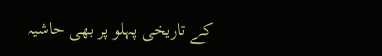کے تاریخی پہلو پر بھی حاشیہ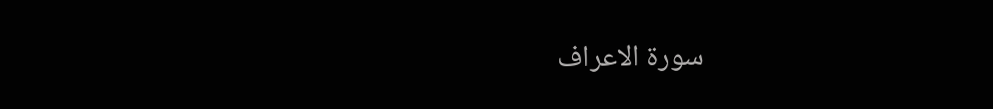سورة الاعراف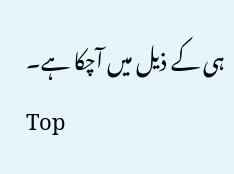ہی کے ذیل میں آچکا ہے۔
Top